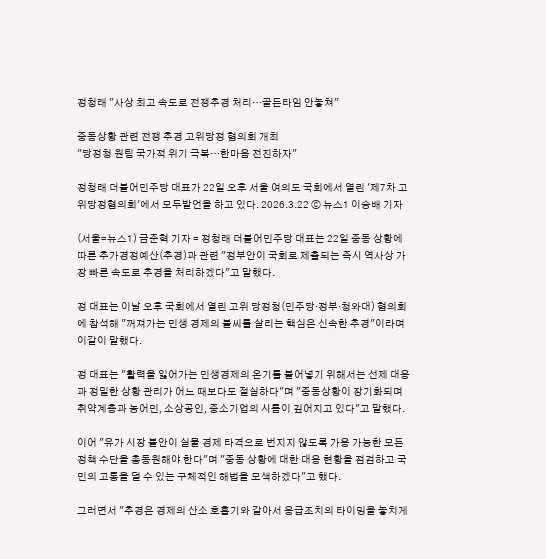정청래 "사상 최고 속도로 전쟁추경 처리…골든타임 안놓쳐"

중동상황 관련 전쟁 추경 고위당정 협의회 개최
"당정청 원팀 국가적 위기 극복…한마음 전진하자"

정청래 더불어민주당 대표가 22일 오후 서울 여의도 국회에서 열린 '제7차 고위당정협의회'에서 모두발언을 하고 있다. 2026.3.22 ⓒ 뉴스1 이승배 기자

(서울=뉴스1) 금준혁 기자 = 정청래 더불어민주당 대표는 22일 중동 상황에 따른 추가경정예산(추경)과 관련 "정부안이 국회로 제출되는 즉시 역사상 가장 빠른 속도로 추경을 처리하겠다"고 말했다.

정 대표는 이날 오후 국회에서 열린 고위 당정청(민주당·정부·청와대) 협의회에 참석해 "꺼져가는 민생 경제의 불씨를 살리는 핵심은 신속한 추경"이라며 이같이 말했다.

정 대표는 "활력을 잃어가는 민생경제의 온기를 불어넣기 위해서는 선제 대응과 정밀한 상황 관리가 어느 때보다도 절실하다"며 "중동상황이 장기화되며 취약계층과 농어민, 소상공인, 중소기업의 시름이 깊어지고 있다"고 말했다.

이어 "유가 시장 불안이 실물 경제 타격으로 번지지 않도록 가용 가능한 모든 정책 수단을 총동원해야 한다"며 "중동 상황에 대한 대응 현황을 점검하고 국민의 고통을 덜 수 있는 구체적인 해법을 모색하겠다"고 했다.

그러면서 "추경은 경제의 산소 호흡기와 같아서 응급조치의 타이밍을 놓치게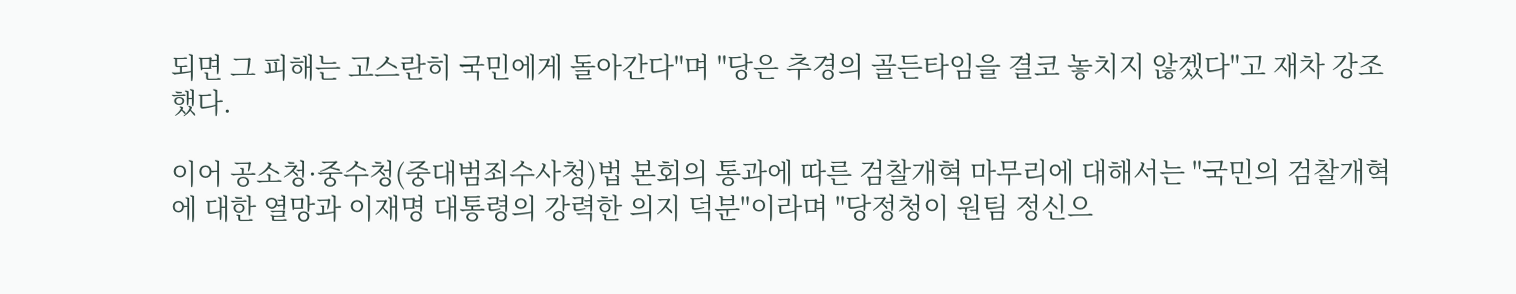되면 그 피해는 고스란히 국민에게 돌아간다"며 "당은 추경의 골든타임을 결코 놓치지 않겠다"고 재차 강조했다.

이어 공소청·중수청(중대범죄수사청)법 본회의 통과에 따른 검찰개혁 마무리에 대해서는 "국민의 검찰개혁에 대한 열망과 이재명 대통령의 강력한 의지 덕분"이라며 "당정청이 원팀 정신으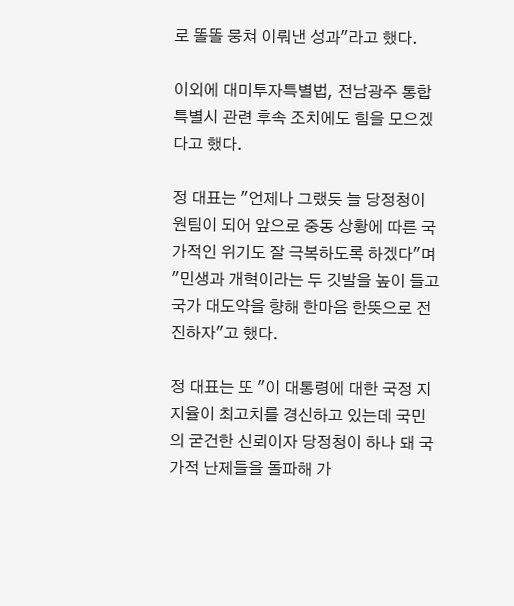로 똘똘 뭉쳐 이뤄낸 성과"라고 했다.

이외에 대미투자특별법, 전남광주 통합특별시 관련 후속 조치에도 힘을 모으겠다고 했다.

정 대표는 "언제나 그랬듯 늘 당정청이 원팀이 되어 앞으로 중동 상황에 따른 국가적인 위기도 잘 극복하도록 하겠다"며 "민생과 개혁이라는 두 깃발을 높이 들고 국가 대도약을 향해 한마음 한뜻으로 전진하자"고 했다.

정 대표는 또 "이 대통령에 대한 국정 지지율이 최고치를 경신하고 있는데 국민의 굳건한 신뢰이자 당정청이 하나 돼 국가적 난제들을 돌파해 가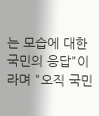는 모습에 대한 국민의 응답"이라며 "오직 국민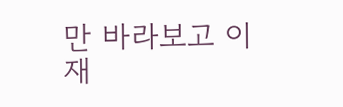만 바라보고 이재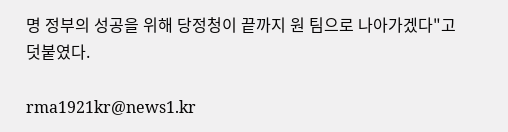명 정부의 성공을 위해 당정청이 끝까지 원 팀으로 나아가겠다"고 덧붙였다.

rma1921kr@news1.kr